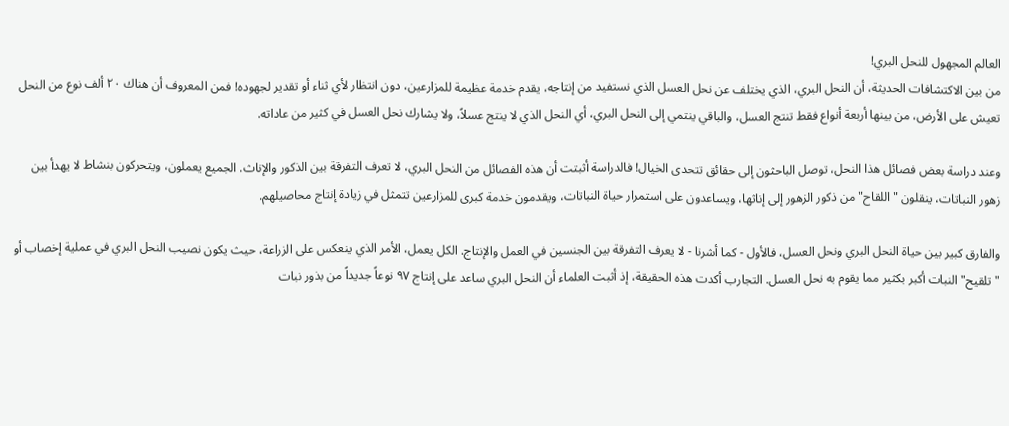العالم المجهول للنحل البري!
من بين الاكتشافات الحديثة، أن النحل البري، الذي يختلف عن نحل العسل الذي نستفيد من إنتاجه، يقدم خدمة عظيمة للمزارعين، دون انتظار لأي ثناء أو تقدير لجهوده! فمن المعروف أن هناك ٢٠ ألف نوع من النحل تعيش على الأرض، من بينها أربعة أنواع فقط تنتج العسل، والباقي ينتمي إلى النحل البري، أي النحل الذي لا ينتج عسلاً، ولا يشارك نحل العسل في كثير من عاداته.

وعند دراسة بعض فصائل هذا النحل، توصل الباحثون إلى حقائق تتحدى الخيال! فالدراسة أثبتت أن هذه الفصائل من النحل البري، لا تعرف التفرقة بين الذكور والإناث. الجميع يعملون، ويتحركون بنشاط لا يهدأ بين زهور النباتات، ينقلون "اللقاح" من ذكور الزهور إلى إناثها، ويساعدون على استمرار حياة النباتات، ويقدمون خدمة كبرى للمزارعين تتمثل في زيادة إنتاج محاصيلهم.

والفارق كبير بين حياة النحل البري ونحل العسل، فالأول - كما أشرنا - لا يعرف التفرقة بين الجنسين في العمل والإنتاج. الكل يعمل، الأمر الذي ينعكس على الزراعة، حيث يكون نصيب النحل البري في عملية إخصاب أو "تلقيح" النبات أكبر بكثير مما يقوم به نحل العسل. التجارب أكدت هذه الحقيقة، إذ أثبت العلماء أن النحل البري ساعد على إنتاج ٩٧ نوعاً جديداً من بذور نبات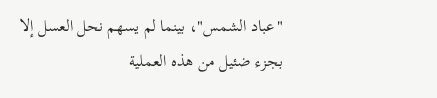"عباد الشمس"، بينما لم يسهم نحل العسل إلا بجزء ضئيل من هذه العملية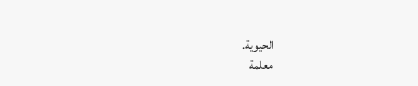الحيوية.
معلمة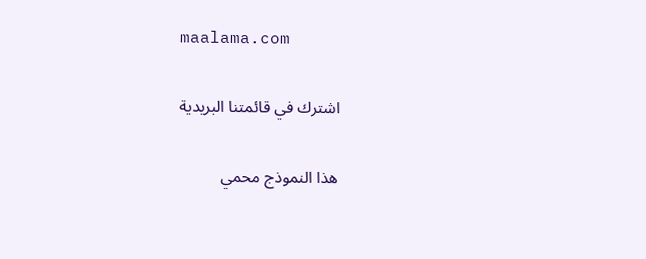maalama.com

اشترك في قائمتنا البريدية

هذا النموذج محمي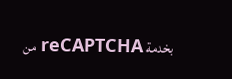بخدمة reCAPTCHA من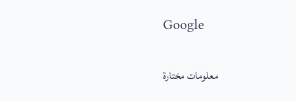Google

معلومات مختارة